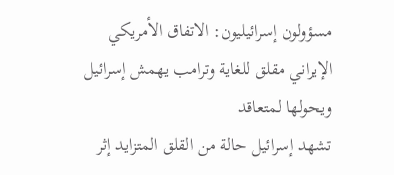مسؤولون إسرائيليون: الاتفاق الأمريكي الإيراني مقلق للغاية وترامب يهمش إسرائيل ويحولها لمتعاقد
تشهد إسرائيل حالة من القلق المتزايد إثر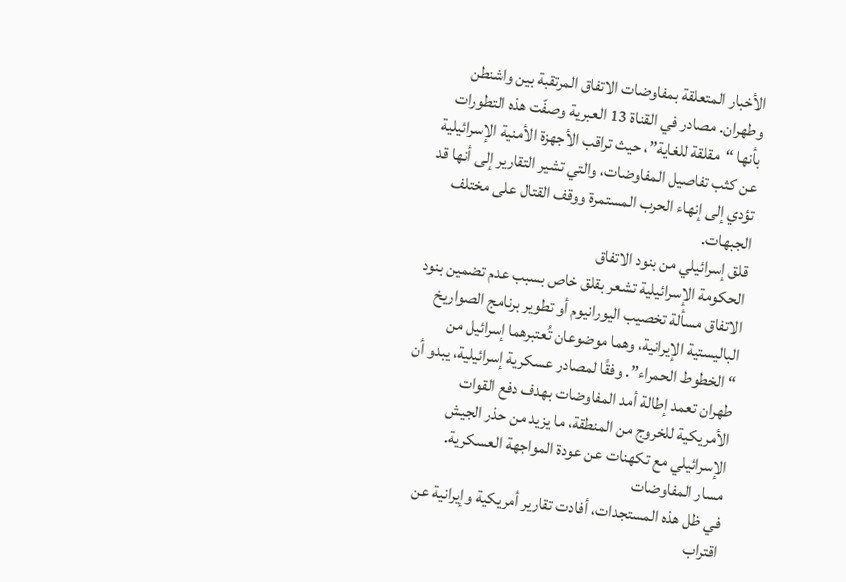الأخبار المتعلقة بمفاوضات الاتفاق المرتقبة بين واشنطن وطهران. مصادر في القناة 13 العبرية وصفّت هذه التطورات بأنها “مقلقة للغاية”، حيث تراقب الأجهزة الأمنية الإسرائيلية عن كثب تفاصيل المفاوضات، والتي تشير التقارير إلى أنها قد تؤدي إلى إنهاء الحرب المستمرة ووقف القتال على مختلف الجبهات.
قلق إسرائيلي من بنود الاتفاق
الحكومة الإسرائيلية تشعر بقلق خاص بسبب عدم تضمين بنود الاتفاق مسألة تخصيب اليورانيوم أو تطوير برنامج الصواريخ الباليستية الإيرانية، وهما موضوعان تُعتبرهما إسرائيل من “الخطوط الحمراء”. وفقًا لمصادر عسكرية إسرائيلية، يبدو أن طهران تعمد إطالة أمد المفاوضات بهدف دفع القوات الأمريكية للخروج من المنطقة، ما يزيد من حذر الجيش الإسرائيلي مع تكهنات عن عودة المواجهة العسكرية.
مسار المفاوضات
في ظل هذه المستجدات، أفادت تقارير أمريكية وإيرانية عن اقتراب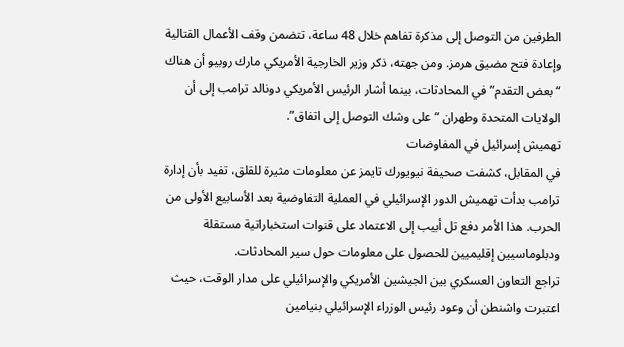الطرفين من التوصل إلى مذكرة تفاهم خلال 48 ساعة، تتضمن وقف الأعمال القتالية وإعادة فتح مضيق هرمز. ومن جهته، ذكر وزير الخارجية الأمريكي مارك روبيو أن هناك “بعض التقدم” في المحادثات، بينما أشار الرئيس الأمريكي دونالد ترامب إلى أن الولايات المتحدة وطهران “على وشك التوصل إلى اتفاق”.
تهميش إسرائيل في المفاوضات
في المقابل، كشفت صحيفة نيويورك تايمز عن معلومات مثيرة للقلق، تفيد بأن إدارة ترامب بدأت تهميش الدور الإسرائيلي في العملية التفاوضية بعد الأسابيع الأولى من الحرب. هذا الأمر دفع تل أبيب إلى الاعتماد على قنوات استخباراتية مستقلة ودبلوماسيين إقليميين للحصول على معلومات حول سير المحادثات.
تراجع التعاون العسكري بين الجيشين الأمريكي والإسرائيلي على مدار الوقت، حيث اعتبرت واشنطن أن وعود رئيس الوزراء الإسرائيلي بنيامين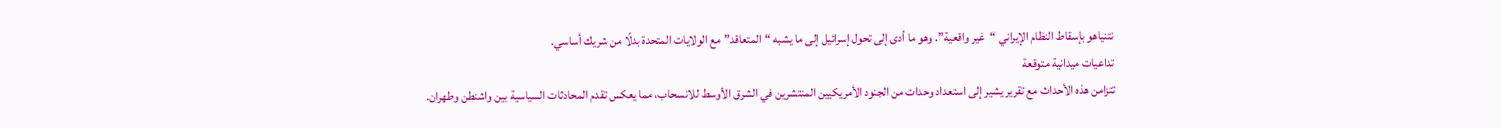نتنياهو بإسقاط النظام الإيراني “غير واقعية”. وهو ما أدى إلى تحول إسرائيل إلى ما يشبه “المتعاقد” مع الولايات المتحدة بدلًا من شريك أساسي.
تداعيات ميدانية متوقعة
تتزامن هذه الأحداث مع تقرير يشير إلى استعداد وحدات من الجنود الأمريكيين المنتشرين في الشرق الأوسط للانسحاب، مما يعكس تقدم المحادثات السياسية بين واشنطن وطهران.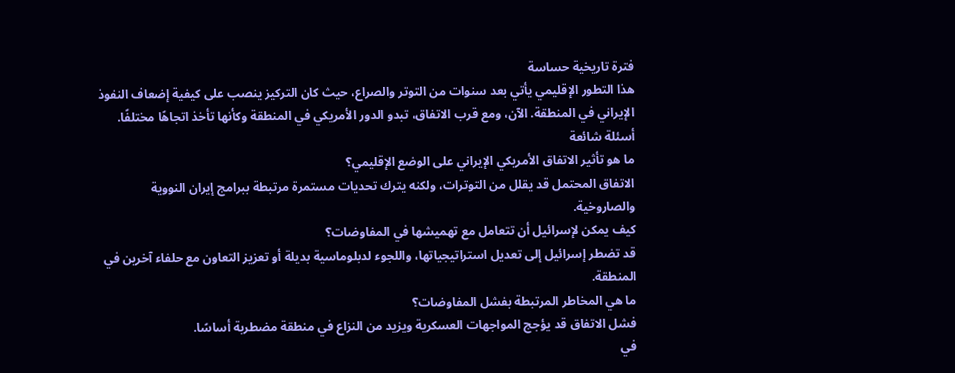فترة تاريخية حساسة
هذا التطور الإقليمي يأتي بعد سنوات من التوتر والصراع، حيث كان التركيز ينصب على كيفية إضعاف النفوذ الإيراني في المنطقة. الآن، ومع قرب الاتفاق، تبدو الدور الأمريكي في المنطقة وكأنها تأخذ اتجاهًا مختلفًا.
أسئلة شائعة
ما هو تأثير الاتفاق الأمريكي الإيراني على الوضع الإقليمي؟
الاتفاق المحتمل قد يقلل من التوترات، ولكنه يترك تحديات مستمرة مرتبطة ببرامج إيران النووية والصاروخية.
كيف يمكن لإسرائيل أن تتعامل مع تهميشها في المفاوضات؟
قد تضطر إسرائيل إلى تعديل استراتيجياتها، واللجوء لدبلوماسية بديلة أو تعزيز التعاون مع حلفاء آخرين في المنطقة.
ما هي المخاطر المرتبطة بفشل المفاوضات؟
فشل الاتفاق قد يؤجج المواجهات العسكرية ويزيد من النزاع في منطقة مضطربة أساسًا.
في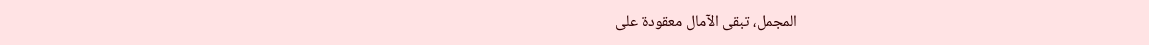المجمل، تبقى الآمال معقودة على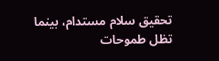تحقيق سلام مستدام، بينما تظل طموحات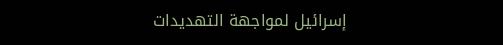إسرائيل لمواجهة التهديدات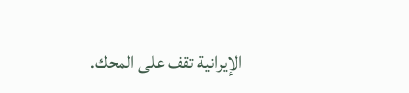الإيرانية تقف على المحك.